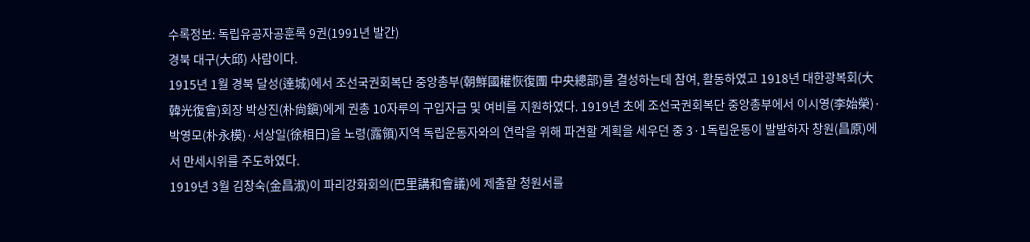수록정보: 독립유공자공훈록 9권(1991년 발간)
경북 대구(大邱) 사람이다.
1915년 1월 경북 달성(達城)에서 조선국권회복단 중앙총부(朝鮮國權恢復團 中央總部)를 결성하는데 참여, 활동하였고 1918년 대한광복회(大韓光復會)회장 박상진(朴尙鎭)에게 권총 10자루의 구입자금 및 여비를 지원하였다. 1919년 초에 조선국권회복단 중앙총부에서 이시영(李始榮)·박영모(朴永模)·서상일(徐相日)을 노령(露領)지역 독립운동자와의 연락을 위해 파견할 계획을 세우던 중 3·1독립운동이 발발하자 창원(昌原)에서 만세시위를 주도하였다.
1919년 3월 김창숙(金昌淑)이 파리강화회의(巴里講和會議)에 제출할 청원서를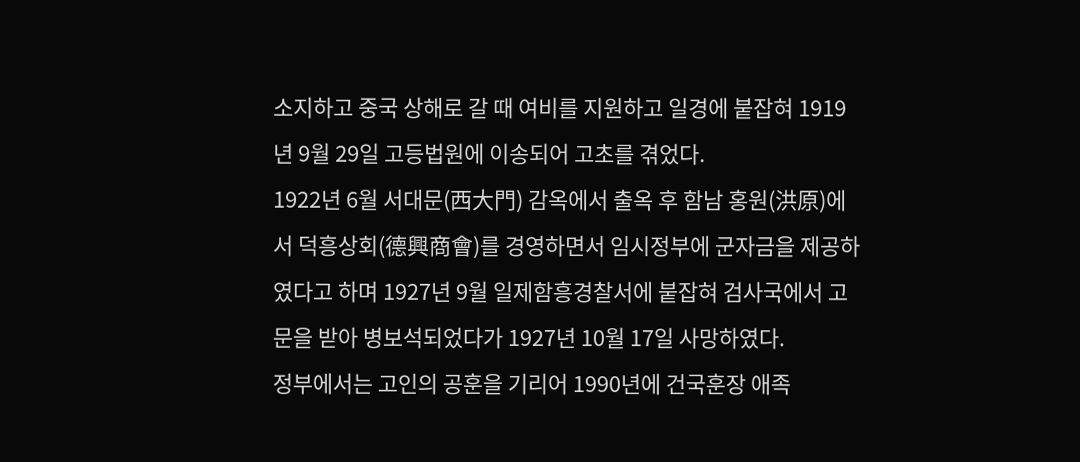소지하고 중국 상해로 갈 때 여비를 지원하고 일경에 붙잡혀 1919년 9월 29일 고등법원에 이송되어 고초를 겪었다.
1922년 6월 서대문(西大門) 감옥에서 출옥 후 함남 홍원(洪原)에서 덕흥상회(德興商會)를 경영하면서 임시정부에 군자금을 제공하였다고 하며 1927년 9월 일제함흥경찰서에 붙잡혀 검사국에서 고문을 받아 병보석되었다가 1927년 10월 17일 사망하였다.
정부에서는 고인의 공훈을 기리어 1990년에 건국훈장 애족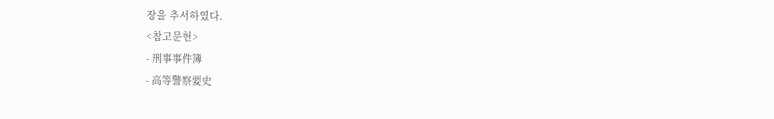장을 추서하였다.
<참고문헌>
- 刑事事件簿
- 高等警察要史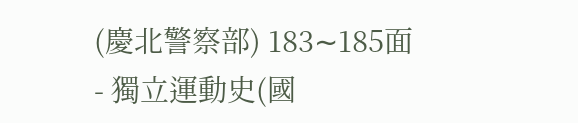(慶北警察部) 183∼185面
- 獨立運動史(國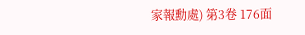家報勳處) 第3卷 176面